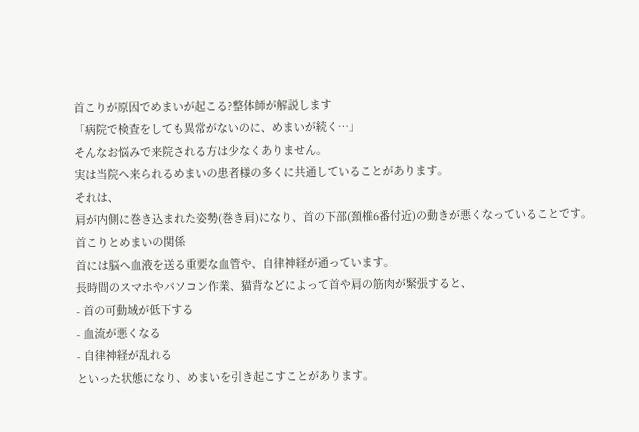首こりが原因でめまいが起こる?整体師が解説します
「病院で検査をしても異常がないのに、めまいが続く…」
そんなお悩みで来院される方は少なくありません。
実は当院へ来られるめまいの患者様の多くに共通していることがあります。
それは、
肩が内側に巻き込まれた姿勢(巻き肩)になり、首の下部(頚椎6番付近)の動きが悪くなっていることです。
首こりとめまいの関係
首には脳へ血液を送る重要な血管や、自律神経が通っています。
長時間のスマホやパソコン作業、猫背などによって首や肩の筋肉が緊張すると、
- 首の可動域が低下する
- 血流が悪くなる
- 自律神経が乱れる
といった状態になり、めまいを引き起こすことがあります。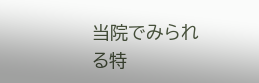当院でみられる特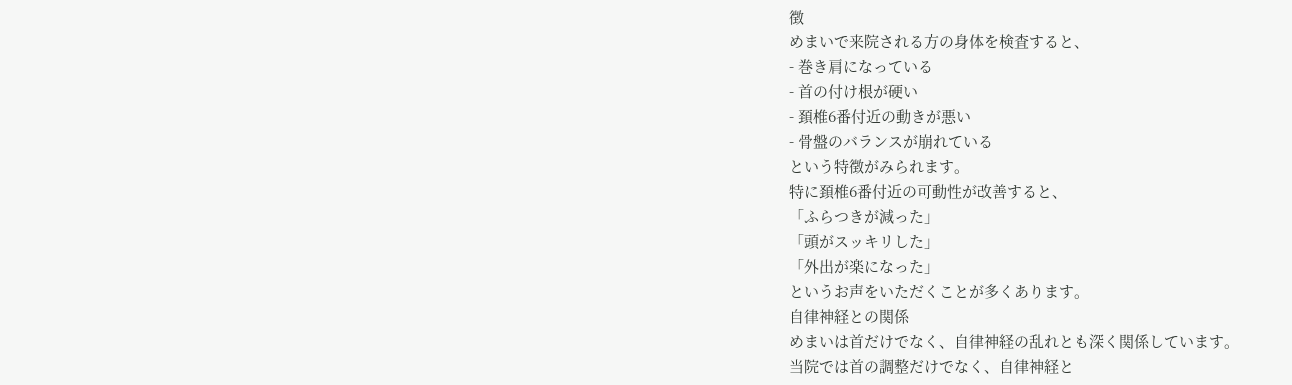徴
めまいで来院される方の身体を検査すると、
- 巻き肩になっている
- 首の付け根が硬い
- 頚椎6番付近の動きが悪い
- 骨盤のバランスが崩れている
という特徴がみられます。
特に頚椎6番付近の可動性が改善すると、
「ふらつきが減った」
「頭がスッキリした」
「外出が楽になった」
というお声をいただくことが多くあります。
自律神経との関係
めまいは首だけでなく、自律神経の乱れとも深く関係しています。
当院では首の調整だけでなく、自律神経と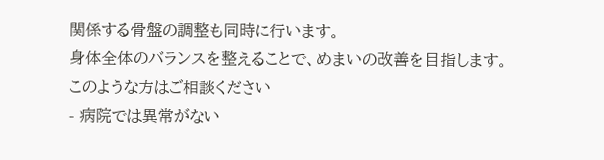関係する骨盤の調整も同時に行います。
身体全体のバランスを整えることで、めまいの改善を目指します。
このような方はご相談ください
- 病院では異常がない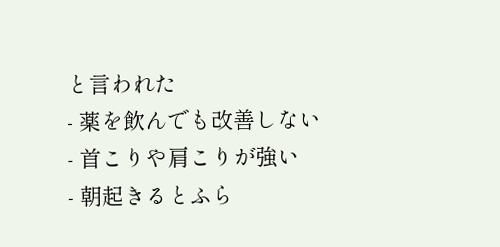と言われた
- 薬を飲んでも改善しない
- 首こりや肩こりが強い
- 朝起きるとふら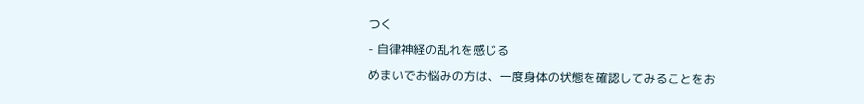つく
- 自律神経の乱れを感じる
めまいでお悩みの方は、一度身体の状態を確認してみることをお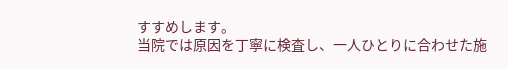すすめします。
当院では原因を丁寧に検査し、一人ひとりに合わせた施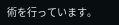術を行っています。